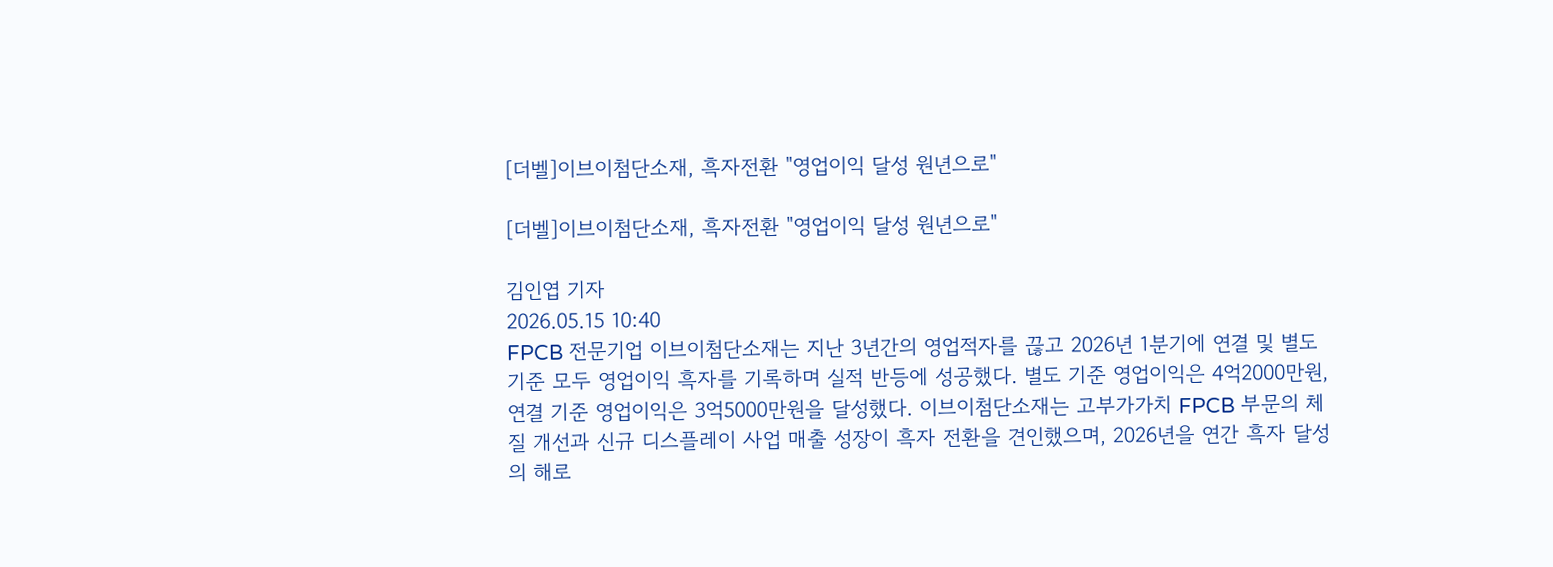[더벨]이브이첨단소재, 흑자전환 "영업이익 달성 원년으로"

[더벨]이브이첨단소재, 흑자전환 "영업이익 달성 원년으로"

김인엽 기자
2026.05.15 10:40
FPCB 전문기업 이브이첨단소재는 지난 3년간의 영업적자를 끊고 2026년 1분기에 연결 및 별도 기준 모두 영업이익 흑자를 기록하며 실적 반등에 성공했다. 별도 기준 영업이익은 4억2000만원, 연결 기준 영업이익은 3억5000만원을 달성했다. 이브이첨단소재는 고부가가치 FPCB 부문의 체질 개선과 신규 디스플레이 사업 매출 성장이 흑자 전환을 견인했으며, 2026년을 연간 흑자 달성의 해로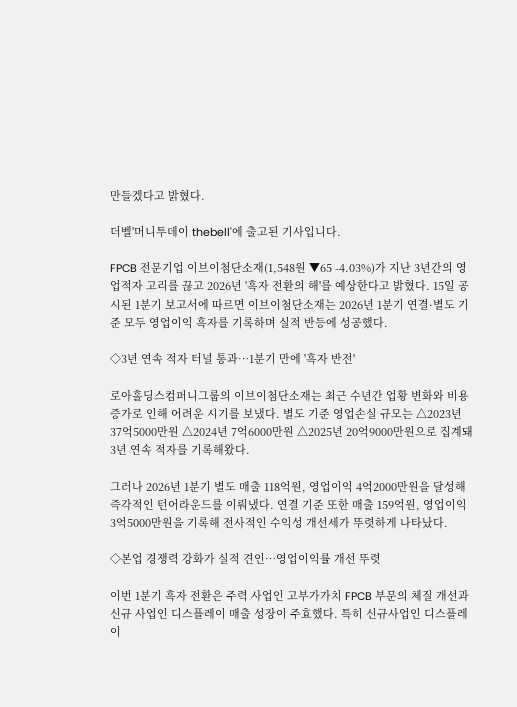만들겠다고 밝혔다.

더벨'머니투데이 thebell'에 출고된 기사입니다.

FPCB 전문기업 이브이첨단소재(1,548원 ▼65 -4.03%)가 지난 3년간의 영업적자 고리를 끊고 2026년 '흑자 전환의 해'를 예상한다고 밝혔다. 15일 공시된 1분기 보고서에 따르면 이브이첨단소재는 2026년 1분기 연결·별도 기준 모두 영업이익 흑자를 기록하며 실적 반등에 성공했다.

◇3년 연속 적자 터널 통과…1분기 만에 '흑자 반전'

로아홀딩스컴퍼니그룹의 이브이첨단소재는 최근 수년간 업황 변화와 비용 증가로 인해 어려운 시기를 보냈다. 별도 기준 영업손실 규모는 △2023년 37억5000만원 △2024년 7억6000만원 △2025년 20억9000만원으로 집계돼 3년 연속 적자를 기록해왔다.

그러나 2026년 1분기 별도 매출 118억원, 영업이익 4억2000만원을 달성해 즉각적인 턴어라운드를 이뤄냈다. 연결 기준 또한 매출 159억원, 영업이익 3억5000만원을 기록해 전사적인 수익성 개선세가 뚜렷하게 나타났다.

◇본업 경쟁력 강화가 실적 견인…영업이익률 개선 뚜렷

이번 1분기 흑자 전환은 주력 사업인 고부가가치 FPCB 부문의 체질 개선과 신규 사업인 디스플레이 매출 성장이 주효했다. 특히 신규사업인 디스플레이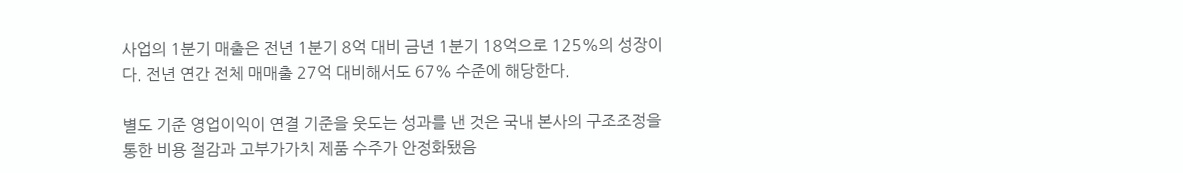사업의 1분기 매출은 전년 1분기 8억 대비 금년 1분기 18억으로 125%의 성장이다. 전년 연간 전체 매매출 27억 대비해서도 67% 수준에 해당한다.

별도 기준 영업이익이 연결 기준을 웃도는 성과를 낸 것은 국내 본사의 구조조정을 통한 비용 절감과 고부가가치 제품 수주가 안정화됐음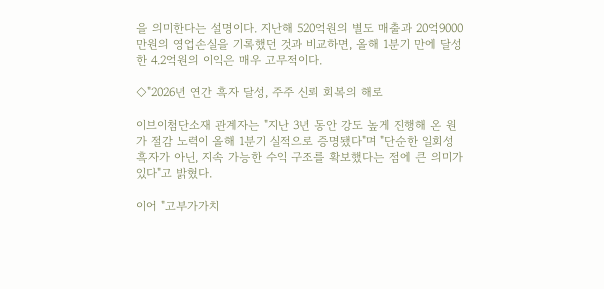을 의미한다는 설명이다. 지난해 520억원의 별도 매출과 20억9000만원의 영업손실을 기록했던 것과 비교하면, 올해 1분기 만에 달성한 4.2억원의 이익은 매우 고무적이다.

◇"2026년 연간 흑자 달성, 주주 신뢰 회복의 해로

이브이첨단소재 관계자는 "지난 3년 동안 강도 높게 진행해 온 원가 절감 노력이 올해 1분기 실적으로 증명됐다"며 "단순한 일회성 흑자가 아닌, 지속 가능한 수익 구조를 확보했다는 점에 큰 의미가 있다"고 밝혔다.

이어 "고부가가치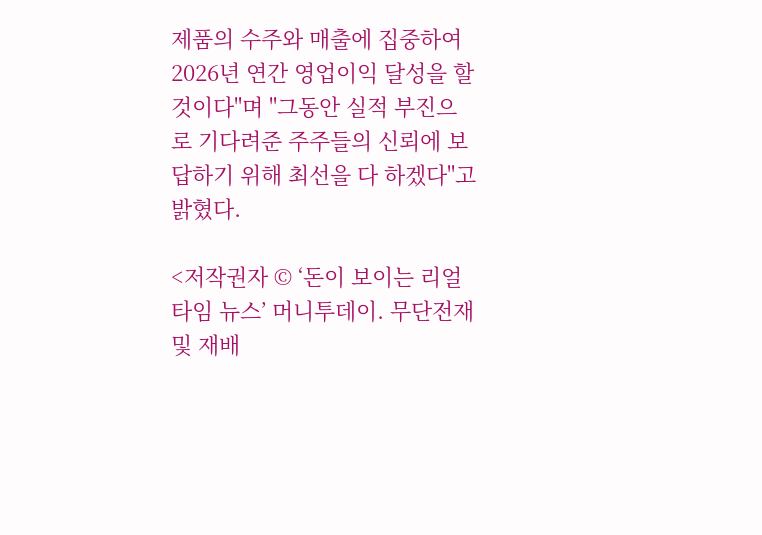제품의 수주와 매출에 집중하여 2026년 연간 영업이익 달성을 할 것이다"며 "그동안 실적 부진으로 기다려준 주주들의 신뢰에 보답하기 위해 최선을 다 하겠다"고 밝혔다.

<저작권자 © ‘돈이 보이는 리얼타임 뉴스’ 머니투데이. 무단전재 및 재배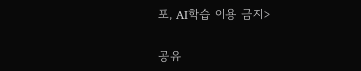포, AI학습 이용 금지>

공유